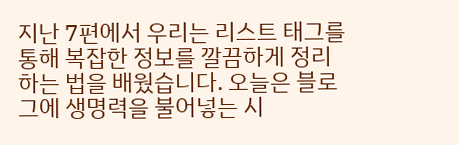지난 7편에서 우리는 리스트 태그를 통해 복잡한 정보를 깔끔하게 정리하는 법을 배웠습니다. 오늘은 블로그에 생명력을 불어넣는 시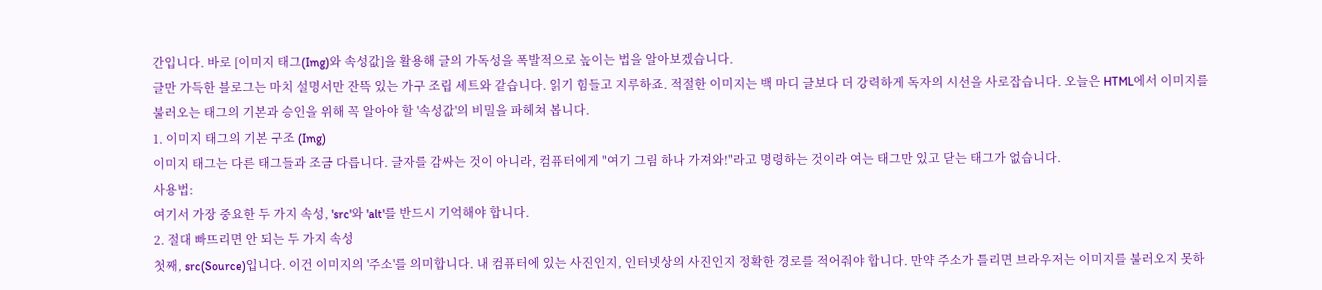간입니다. 바로 [이미지 태그(Img)와 속성값]을 활용해 글의 가독성을 폭발적으로 높이는 법을 알아보겠습니다.
글만 가득한 블로그는 마치 설명서만 잔뜩 있는 가구 조립 세트와 같습니다. 읽기 힘들고 지루하죠. 적절한 이미지는 백 마디 글보다 더 강력하게 독자의 시선을 사로잡습니다. 오늘은 HTML에서 이미지를 불러오는 태그의 기본과 승인을 위해 꼭 알아야 할 '속성값'의 비밀을 파헤쳐 봅니다.
1. 이미지 태그의 기본 구조 (Img)
이미지 태그는 다른 태그들과 조금 다릅니다. 글자를 감싸는 것이 아니라, 컴퓨터에게 "여기 그림 하나 가져와!"라고 명령하는 것이라 여는 태그만 있고 닫는 태그가 없습니다.
사용법:
여기서 가장 중요한 두 가지 속성, 'src'와 'alt'를 반드시 기억해야 합니다.
2. 절대 빠뜨리면 안 되는 두 가지 속성
첫째, src(Source)입니다. 이건 이미지의 '주소'를 의미합니다. 내 컴퓨터에 있는 사진인지, 인터넷상의 사진인지 정확한 경로를 적어줘야 합니다. 만약 주소가 틀리면 브라우저는 이미지를 불러오지 못하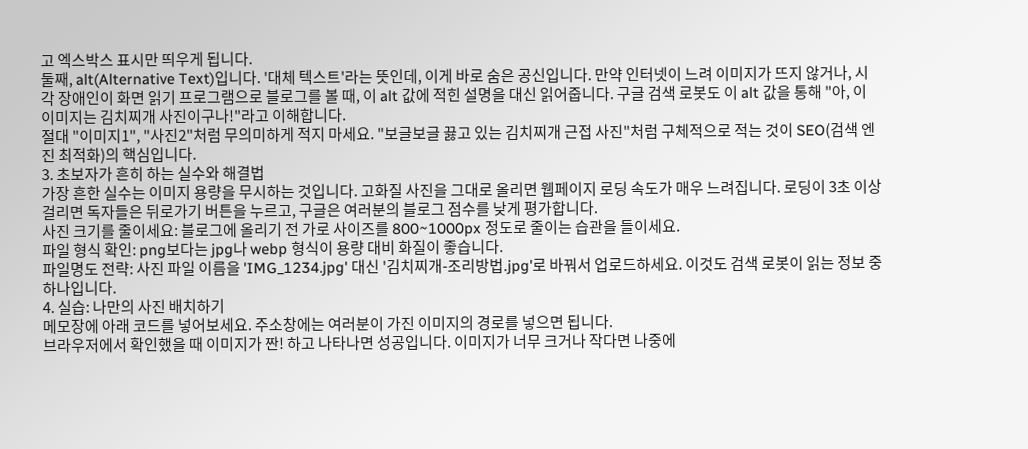고 엑스박스 표시만 띄우게 됩니다.
둘째, alt(Alternative Text)입니다. '대체 텍스트'라는 뜻인데, 이게 바로 숨은 공신입니다. 만약 인터넷이 느려 이미지가 뜨지 않거나, 시각 장애인이 화면 읽기 프로그램으로 블로그를 볼 때, 이 alt 값에 적힌 설명을 대신 읽어줍니다. 구글 검색 로봇도 이 alt 값을 통해 "아, 이 이미지는 김치찌개 사진이구나!"라고 이해합니다.
절대 "이미지1", "사진2"처럼 무의미하게 적지 마세요. "보글보글 끓고 있는 김치찌개 근접 사진"처럼 구체적으로 적는 것이 SEO(검색 엔진 최적화)의 핵심입니다.
3. 초보자가 흔히 하는 실수와 해결법
가장 흔한 실수는 이미지 용량을 무시하는 것입니다. 고화질 사진을 그대로 올리면 웹페이지 로딩 속도가 매우 느려집니다. 로딩이 3초 이상 걸리면 독자들은 뒤로가기 버튼을 누르고, 구글은 여러분의 블로그 점수를 낮게 평가합니다.
사진 크기를 줄이세요: 블로그에 올리기 전 가로 사이즈를 800~1000px 정도로 줄이는 습관을 들이세요.
파일 형식 확인: png보다는 jpg나 webp 형식이 용량 대비 화질이 좋습니다.
파일명도 전략: 사진 파일 이름을 'IMG_1234.jpg' 대신 '김치찌개-조리방법.jpg'로 바꿔서 업로드하세요. 이것도 검색 로봇이 읽는 정보 중 하나입니다.
4. 실습: 나만의 사진 배치하기
메모장에 아래 코드를 넣어보세요. 주소창에는 여러분이 가진 이미지의 경로를 넣으면 됩니다.
브라우저에서 확인했을 때 이미지가 짠! 하고 나타나면 성공입니다. 이미지가 너무 크거나 작다면 나중에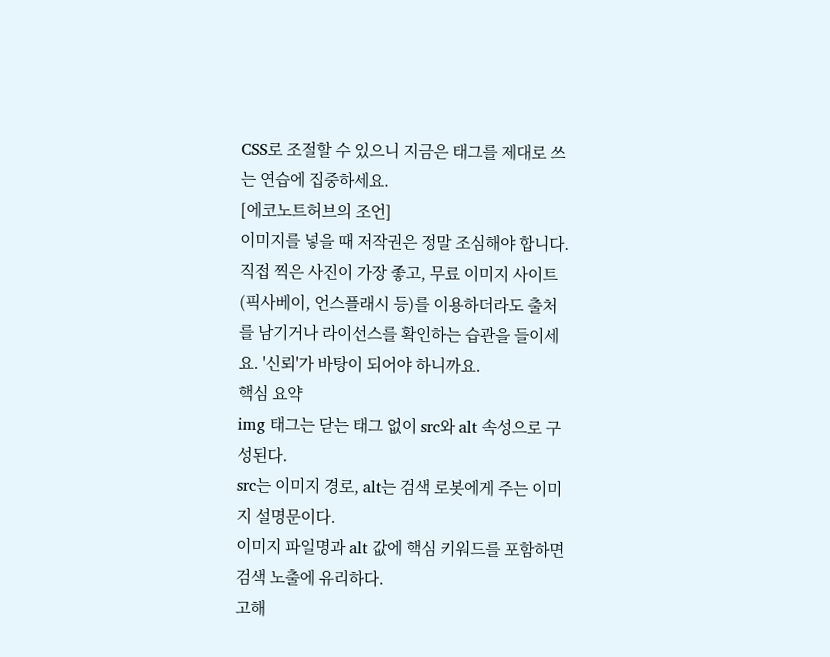CSS로 조절할 수 있으니 지금은 태그를 제대로 쓰는 연습에 집중하세요.
[에코노트허브의 조언]
이미지를 넣을 때 저작권은 정말 조심해야 합니다. 직접 찍은 사진이 가장 좋고, 무료 이미지 사이트(픽사베이, 언스플래시 등)를 이용하더라도 출처를 남기거나 라이선스를 확인하는 습관을 들이세요. '신뢰'가 바탕이 되어야 하니까요.
핵심 요약
img 태그는 닫는 태그 없이 src와 alt 속성으로 구성된다.
src는 이미지 경로, alt는 검색 로봇에게 주는 이미지 설명문이다.
이미지 파일명과 alt 값에 핵심 키워드를 포함하면 검색 노출에 유리하다.
고해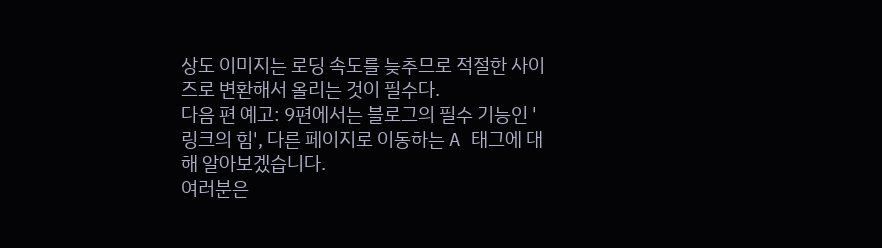상도 이미지는 로딩 속도를 늦추므로 적절한 사이즈로 변환해서 올리는 것이 필수다.
다음 편 예고: 9편에서는 블로그의 필수 기능인 '링크의 힘', 다른 페이지로 이동하는 A 태그에 대해 알아보겠습니다.
여러분은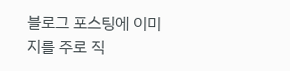블로그 포스팅에 이미지를 주로 직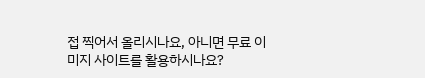접 찍어서 올리시나요, 아니면 무료 이미지 사이트를 활용하시나요?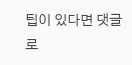팁이 있다면 댓글로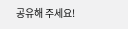공유해 주세요!